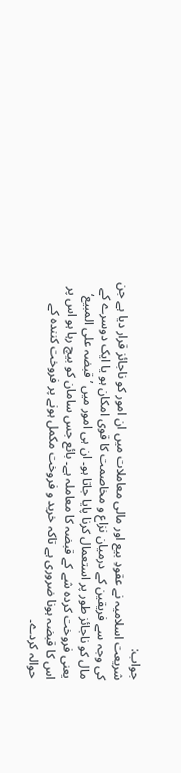جواب:
شریعت اسلامیہ نے عقودِ بیع اور مالی معاملات میں ان امور کو ناجائز قرار دیا ہے جن کی وجہ سے فریقین کے درمیان نزاع و مخاصمت کا قوی امکان ہو یا ایک دوسرے کے مال کو ناجائز طور پر استعمال کرنا پایا جاتا ہو۔ ان ہی امور میں ’قبضہ علی المبیع‘ یعنی فروخت کردہ شے کے قبضہ کا معاملہ ہے۔ بائع جس سامان کو بیچ رہا ہو اس پر اس کا قبضہ ہونا ضروری ہے تاکہ خرید و فروخت مکمل ہونے پر فروخت کنندہ کے حوالہ کردے۔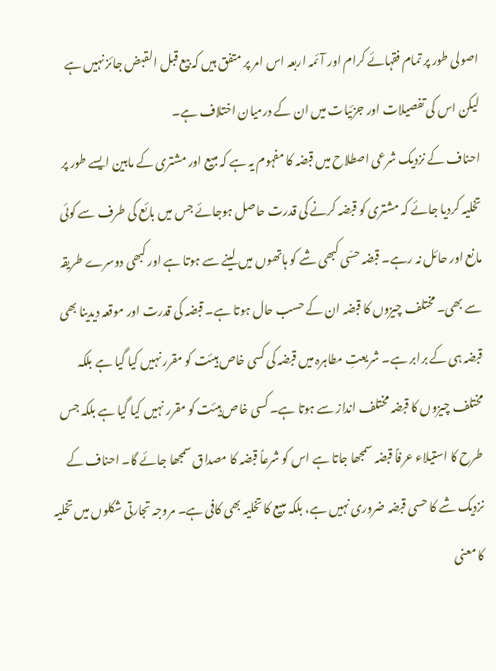اصولی طور پر تمام فقہائے کرام اور آئمہ اربعہ اس امر پر متفق ہیں کہ بیع قبل القبض جائز نہیں ہے لیکن اس کی تفصیلات اور جزئیات میں ان کے درمیان اختلاف ہے۔
احناف کے نزدیک شرعی اصطلاح میں قبضہ کا مفہوم یہ ہے کہ مبیع اور مشتری کے مابین ایسے طور پر تخلیہ کردیا جائے کہ مشتری کو قبضہ کرنے کی قدرت حاصل ہوجائے جس میں بائع کی طرف سے کوئی مانع اور حائل نہ رہے۔ قبضہ حسّی کبھی شے کو ہاتھوں میں لینے سے ہوتا ہے اور کبھی دوسرے طریقہ سے بھی۔ مختلف چیزوں کا قبضہ ان کے حسب حال ہوتا ہے۔ قبضہ کی قدرت اور موقعہ دیدینا بھی قبضہ ہی کے برابر ہے۔ شریعتِ مطاہرہ میں قبضہ کی کسی خاص ہیئت کو مقرر نہیں کیا گیا ہے بلکہ مختلف چیزوں کا قبضہ مختلف انداز سے ہوتا ہے۔ کسی خاص ہیئت کو مقرر نہیں کیا گیا ہے بلکہ جس طرح کا استیلاء عرفاً قبضہ سمجھا جاتا ہے اس کو شرعاً قبضہ کا مصداق سمجھا جائے گا۔ احناف کے نزدیک شے کا حسی قبضہ ضروری نہیں ہے، بلکہ مبیع کا تخلیہ بھی کافی ہے۔ مروجہ تجارتی شکلوں میں تخلیہ کا معنی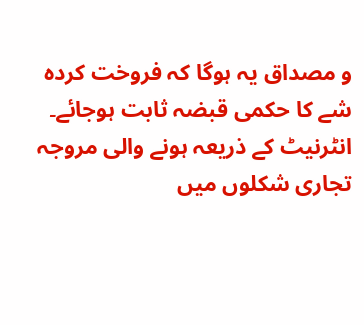و مصداق یہ ہوگا کہ فروخت کردہ شے کا حکمی قبضہ ثابت ہوجائے۔ انٹرنیٹ کے ذریعہ ہونے والی مروجہ تجاری شکلوں میں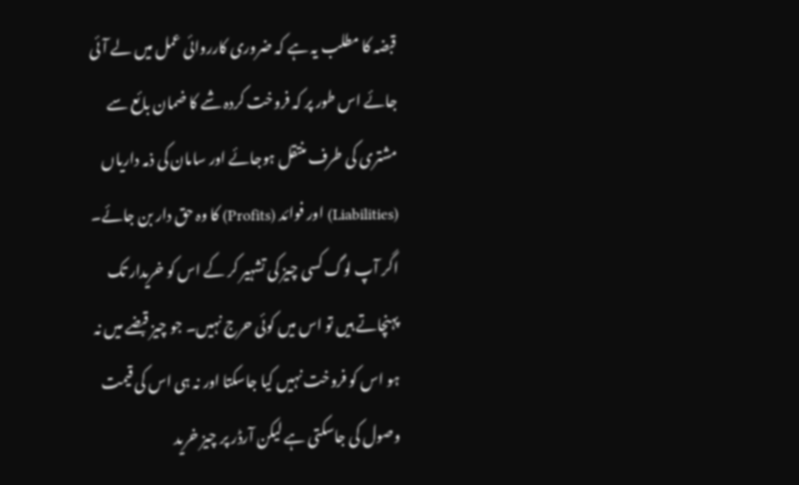قبضہ کا مطلب یہ ہے کہ ضروری کارروائی عمل میں لے آئی جائے اس طور پر کہ فروخت کردہ شے کا ضمان بائع سے مشتری کی طرف منتقل ہوجائے اور سامان کی ذمہ داریاں (Liabilities) اور فوائد (Profits) کا وہ حق دار بن جائے۔
اگر آپ لوگ کسی چیز کی تشہیر کر کے اس کو خریدار تک پہنچاتے ہیں تو اس میں کوئی حرج نہیں۔ جو چیز قبضے میں نہ ہو اس کو فروخت نہیں کیا جاسکتا اور نہ ہی اس کی قیمت وصول کی جاسکتی ہے لیکن آرڈر پر چیز خرید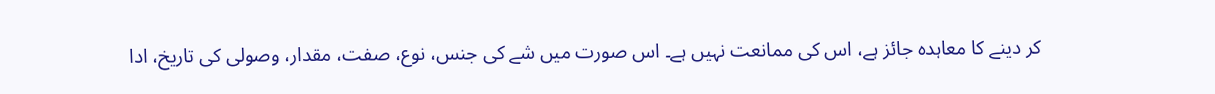کر دینے کا معاہدہ جائز ہے، اس کی ممانعت نہیں ہے۔ اس صورت میں شے کی جنس، نوع، صفت، مقدار، وصولی کی تاریخ، ادا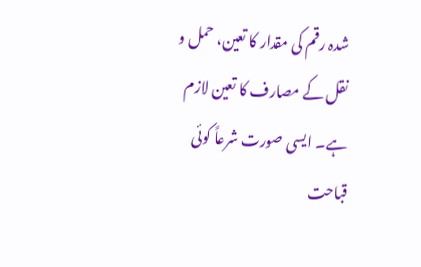شدہ رقم کی مقدار کا تعین، حمل و نقل کے مصارف کا تعین لازم ہے۔ ایسی صورت شرعاً کوئی قباحت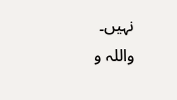نہیں۔
واللہ و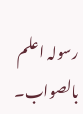رسولہ اعلم بالصواب۔